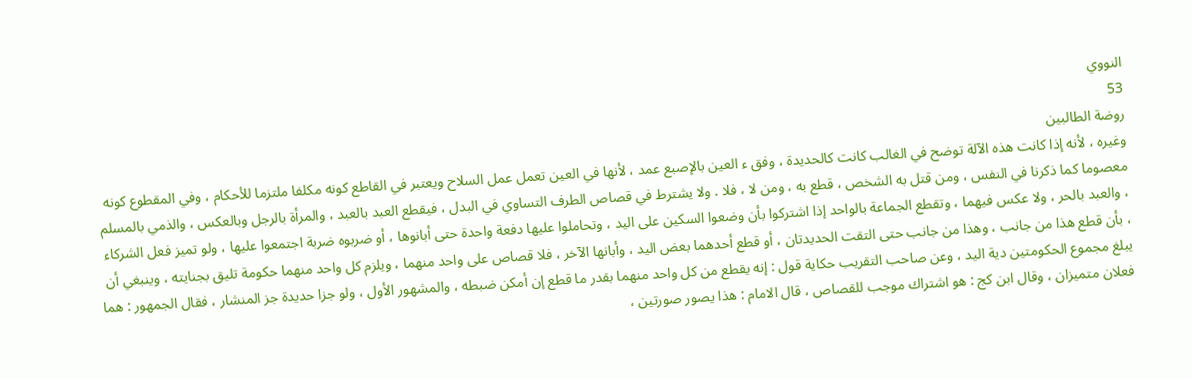النووي
53
روضة الطالبين
وغيره ، لأنه إذا كانت هذه الآلة توضح في الغالب كانت كالحديدة ، وفق ء العين بالإصبع عمد ، لأنها في العين تعمل عمل السلاح ويعتبر في القاطع كونه مكلفا ملتزما للأحكام ، وفي المقطوع كونه معصوما كما ذكرنا في النفس ، ومن قتل به الشخص ، قطع به ، ومن لا ، فلا . ولا يشترط في قصاص الطرف التساوي في البدل ، فيقطع العبد بالعبد ، والمرأة بالرجل وبالعكس ، والذمي بالمسلم ، والعبد بالحر ، ولا عكس فيهما ، وتقطع الجماعة بالواحد إذا اشتركوا بأن وضعوا السكين على اليد ، وتحاملوا عليها دفعة واحدة حتى أبانوها ، أو ضربوه ضربة اجتمعوا عليها ، ولو تميز فعل الشركاء ، بأن قطع هذا من جانب ، وهذا من جانب حتى التقت الحديدتان ، أو قطع أحدهما بعض اليد ، وأبانها الآخر ، فلا قصاص على واحد منهما ، ويلزم كل واحد منهما حكومة تليق بجنايته ، وينبغي أن يبلغ مجموع الحكومتين دية اليد ، وعن صاحب التقريب حكاية قول : إنه يقطع من كل واحد منهما بقدر ما قطع إن أمكن ضبطه ، والمشهور الأول ، ولو جزا حديدة جز المنشار ، فقال الجمهور : هما فعلان متميزان ، وقال ابن كج : هو اشتراك موجب للقصاص ، قال الامام : هذا يصور صورتين ،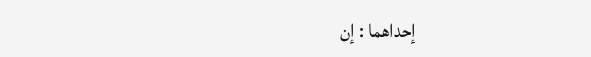إحداهما : إن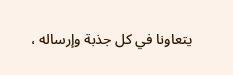يتعاونا في كل جذبة وإرساله ،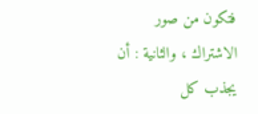فتكون من صور الاشتراك ، والثانية : أن يجذب كل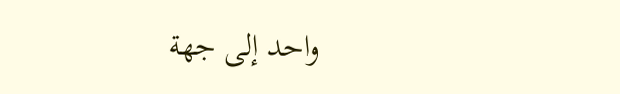واحد إلى جهة